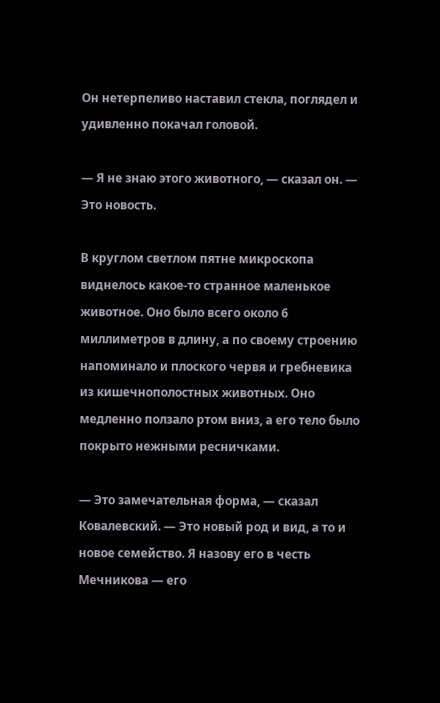Он нетерпеливо наставил стекла, поглядел и удивленно покачал головой.

— Я не знаю этого животного, — сказал он. — Это новость.

В круглом светлом пятне микроскопа виднелось какое-то странное маленькое животное. Оно было всего около 6 миллиметров в длину, а по своему строению напоминало и плоского червя и гребневика из кишечнополостных животных. Оно медленно ползало ртом вниз, а его тело было покрыто нежными ресничками.

— Это замечательная форма, — сказал Ковалевский. — Это новый род и вид, а то и новое семейство. Я назову его в честь Мечникова — его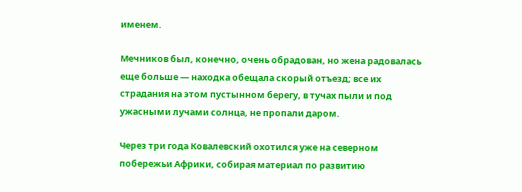именем.

Мечников был, конечно, очень обрадован, но жена радовалась еще больше — находка обещала скорый отъезд; все их страдания на этом пустынном берегу, в тучах пыли и под ужасными лучами солнца, не пропали даром.

Через три года Ковалевский охотился уже на северном побережьи Африки, собирая материал по развитию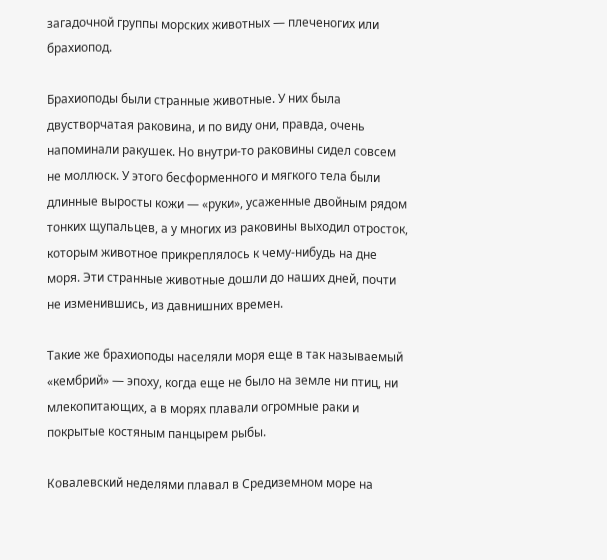загадочной группы морских животных — плеченогих или брахиопод.

Брахиоподы были странные животные. У них была двустворчатая раковина, и по виду они, правда, очень напоминали ракушек. Но внутри-то раковины сидел совсем не моллюск. У этого бесформенного и мягкого тела были длинные выросты кожи — «руки», усаженные двойным рядом тонких щупальцев, а у многих из раковины выходил отросток, которым животное прикреплялось к чему-нибудь на дне моря. Эти странные животные дошли до наших дней, почти не изменившись, из давнишних времен.

Такие же брахиоподы населяли моря еще в так называемый «кембрий» — эпоху, когда еще не было на земле ни птиц, ни млекопитающих, а в морях плавали огромные раки и покрытые костяным панцырем рыбы.

Ковалевский неделями плавал в Средиземном море на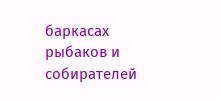баркасах рыбаков и собирателей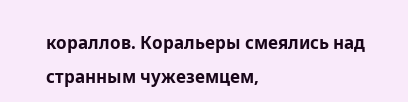кораллов. Коральеры смеялись над странным чужеземцем,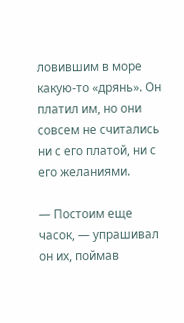ловившим в море какую-то «дрянь». Он платил им, но они совсем не считались ни с его платой, ни с его желаниями.

— Постоим еще часок, — упрашивал он их, поймав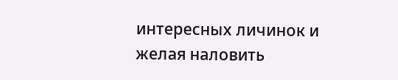интересных личинок и желая наловить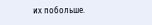их побольше.